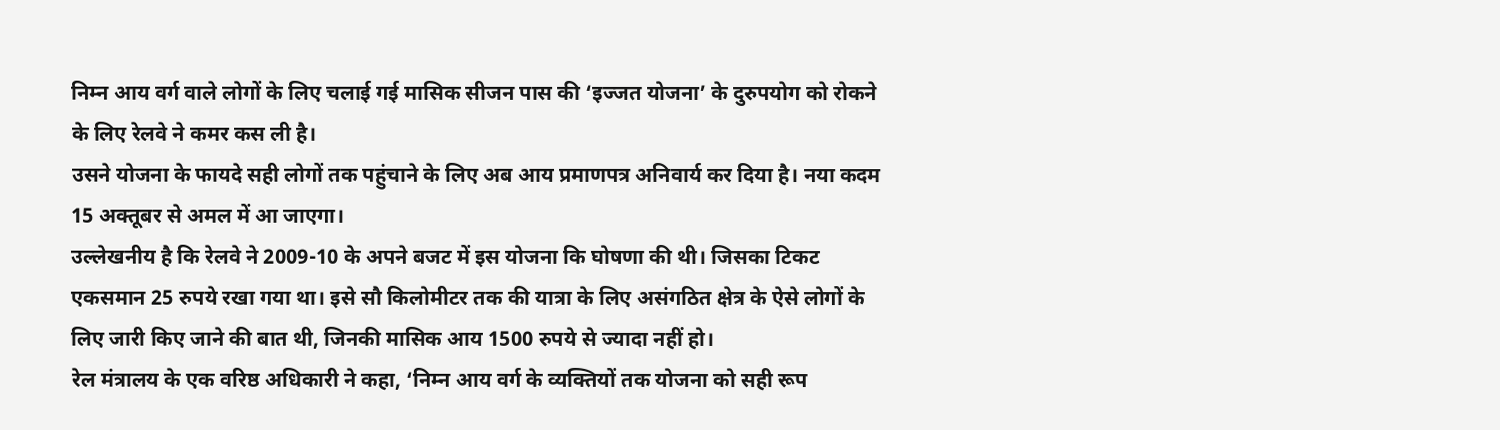निम्न आय वर्ग वाले लोगों के लिए चलाई गई मासिक सीजन पास की ‘इज्जत योजना’ के दुरुपयोग को रोकने के लिए रेलवे ने कमर कस ली है।
उसने योजना के फायदे सही लोगों तक पहुंचाने के लिए अब आय प्रमाणपत्र अनिवार्य कर दिया है। नया कदम 15 अक्तूबर से अमल में आ जाएगा।
उल्लेखनीय है कि रेलवे ने 2009-10 के अपने बजट में इस योजना कि घोषणा की थी। जिसका टिकट एकसमान 25 रुपये रखा गया था। इसे सौ किलोमीटर तक की यात्रा के लिए असंगठित क्षेत्र के ऐसे लोगों के लिए जारी किए जाने की बात थी, जिनकी मासिक आय 1500 रुपये से ज्यादा नहीं हो।
रेल मंत्रालय के एक वरिष्ठ अधिकारी ने कहा, ‘निम्न आय वर्ग के व्यक्तियों तक योजना को सही रूप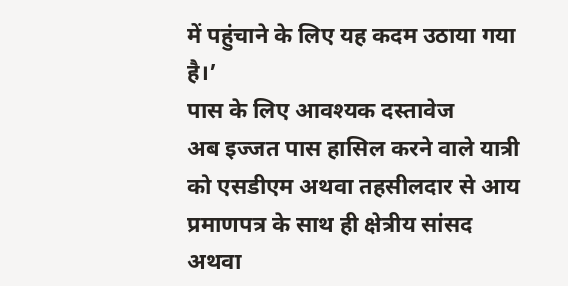में पहुंचाने के लिए यह कदम उठाया गया है।’
पास के लिए आवश्यक दस्तावेज
अब इज्जत पास हासिल करने वाले यात्री को एसडीएम अथवा तहसीलदार से आय प्रमाणपत्र के साथ ही क्षेत्रीय सांसद अथवा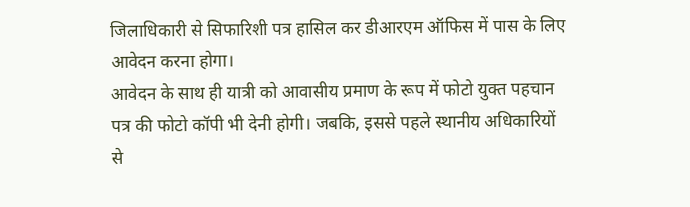जिलाधिकारी से सिफारिशी पत्र हासिल कर डीआरएम ऑफिस में पास के लिए आवेदन करना होगा।
आवेदन के साथ ही यात्री को आवासीय प्रमाण के रूप में फोटो युक्त पहचान पत्र की फोटो कॉपी भी देनी होगी। जबकि, इससे पहले स्थानीय अधिकारियों से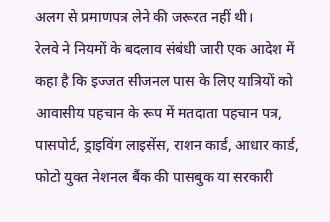अलग से प्रमाणपत्र लेने की जरूरत नहीं थी।
रेलवे ने नियमों के बदलाव संबंधी जारी एक आदेश में कहा है कि इज्जत सीजनल पास के लिए यात्रियों को आवासीय पहचान के रूप में मतदाता पहचान पत्र, पासपोर्ट, ड्राइविंग लाइसेंस, राशन कार्ड, आधार कार्ड, फोटो युक्त नेशनल बैंक की पासबुक या सरकारी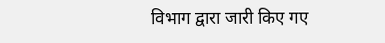विभाग द्वारा जारी किए गए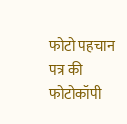फोटो पहचान पत्र की फोटोकॉपी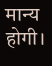मान्य होगी।